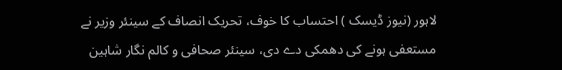لاہور (نیوز ڈیسک ) احتساب کا خوف، تحریک انصاف کے سینئر وزیر نے مستعفی ہونے کی دھمکی دے دی، سینئر صحافی و کالم نگار شاہین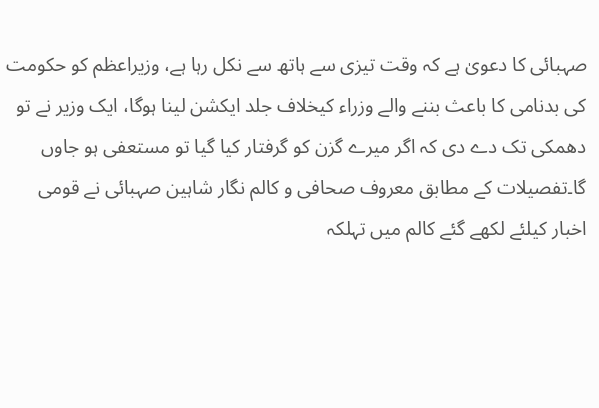صہبائی کا دعویٰ ہے کہ وقت تیزی سے ہاتھ سے نکل رہا ہے، وزیراعظم کو حکومت کی بدنامی کا باعث بننے والے وزراء کیخلاف جلد ایکشن لینا ہوگا، ایک وزیر نے تو دھمکی تک دے دی کہ اگر میرے گزن کو گرفتار کیا گیا تو مستعفی ہو جاوں گا۔تفصیلات کے مطابق معروف صحافی و کالم نگار شاہین صہبائی نے قومی اخبار کیلئے لکھے گئے کالم میں تہلکہ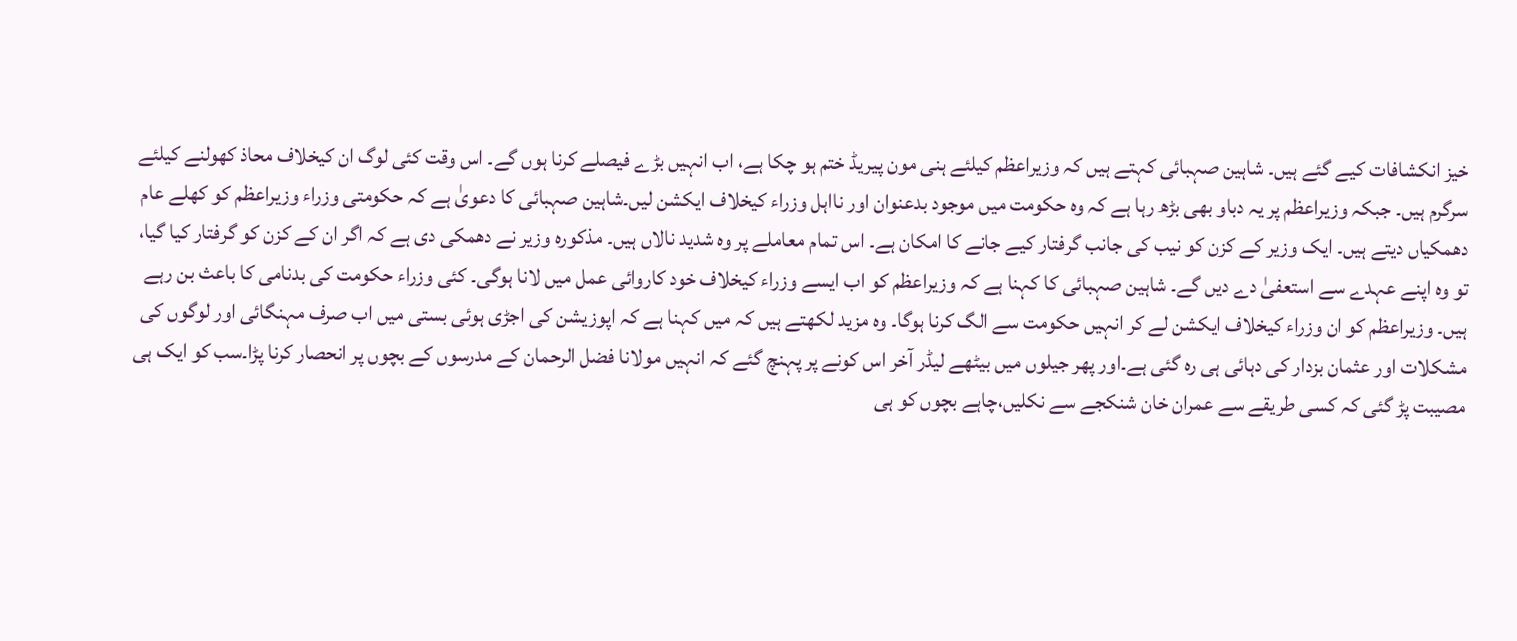خیز انکشافات کیے گئے ہیں۔ شاہین صہبائی کہتے ہیں کہ وزیراعظم کیلئے ہنی مون پیریڈ ختم ہو چکا ہے، اب انہیں بڑے فیصلے کرنا ہوں گے۔ اس وقت کئی لوگ ان کیخلاف محاذ کھولنے کیلئے سرگرم ہیں۔ جبکہ وزیراعظم پر یہ دباو بھی بڑھ رہا ہے کہ وہ حکومت میں موجود بدعنوان اور نااہل وزراء کیخلاف ایکشن لیں۔شاہین صہبائی کا دعویٰ ہے کہ حکومتی وزراء وزیراعظم کو کھلے عام دھمکیاں دیتے ہیں۔ ایک وزیر کے کزن کو نیب کی جانب گرفتار کیے جانے کا امکان ہے۔ اس تمام معاملے پر وہ شدید نالاں ہیں۔ مذکورہ وزیر نے دھمکی دی ہے کہ اگر ان کے کزن کو گرفتار کیا گیا، تو وہ اپنے عہدے سے استعفیٰ دے دیں گے۔ شاہین صہبائی کا کہنا ہے کہ وزیراعظم کو اب ایسے وزراء کیخلاف خود کاروائی عمل میں لانا ہوگی۔ کئی وزراء حکومت کی بدنامی کا باعث بن رہے ہیں۔ وزیراعظم کو ان وزراء کیخلاف ایکشن لے کر انہیں حکومت سے الگ کرنا ہوگا۔ وہ مزید لکھتے ہیں کہ میں کہنا ہے کہ اپوزیشن کی اجڑی ہوئی بستی میں اب صرف مہنگائی اور لوگوں کی مشکلات اور عثمان بزدار کی دہائی ہی رہ گئی ہے۔اور پھر جیلوں میں بیٹھے لیڈر آخر اس کونے پر پہنچ گئے کہ انہیں مولانا فضل الرحمان کے مدرسوں کے بچوں پر انحصار کرنا پڑا۔سب کو ایک ہی مصیبت پڑ گئی کہ کسی طریقے سے عمران خان شنکجے سے نکلیں،چاہے بچوں کو ہی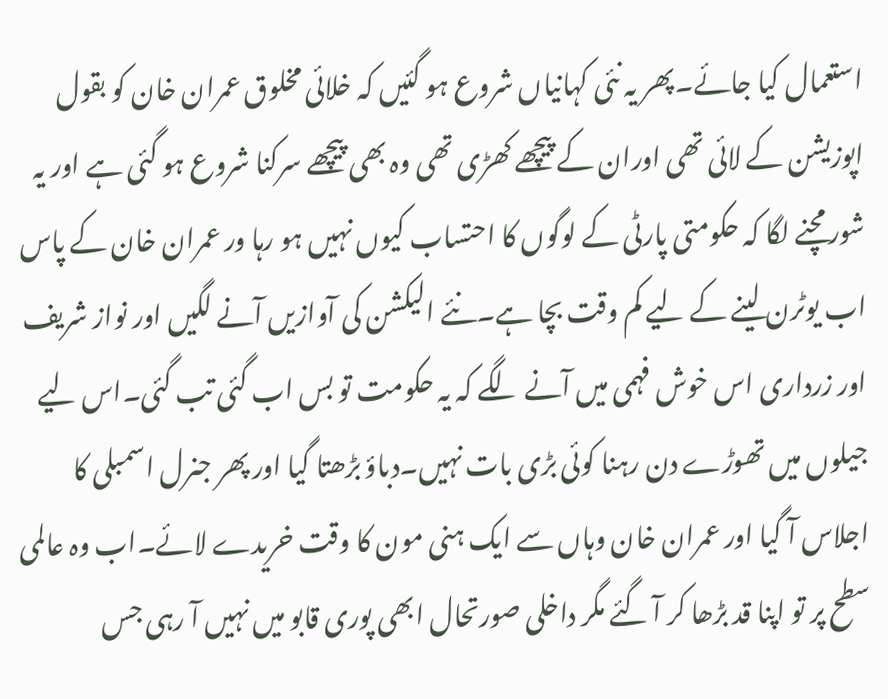استعمال کیا جائے۔پھر یہ نئی کہانیاں شروع ہو گئیں کہ خلائی مخلوق عمران خان کو بقول اپوزیشن کے لائی تھی اوران کے پیچھے کھڑی تھی وہ بھی پیچھے سرکنا شروع ہو گئی ہے اور یہ شور مچنے لگا کہ حکومتی پارٹی کے لوگوں کا احتساب کیوں نہیں ہو رہا ور عمران خان کے پاس اب یوٹرن لینے کے لیے کم وقت بچا ہے۔نئے الیکشن کی آوازیں آنے لگیں اور نواز شریف اور زرداری اس خوش فہمی میں آنے لگے کہ یہ حکومت تو بس اب گئی تب گئی۔اس لیے جیلوں میں تھوڑے دن رہنا کوئی بڑی بات نہیں۔دباؤ بڑھتا گیا اور پھر جنرل اسمبلی کا اجلاس آ گیا اور عمران خان وہاں سے ایک ہنی مون کا وقت خریدے لائے۔اب وہ عالمی سطح پر تو اپنا قد بڑھا کر آ گئے مگر داخلی صورتحال ابھی پوری قابو میں نہیں آ رہی جس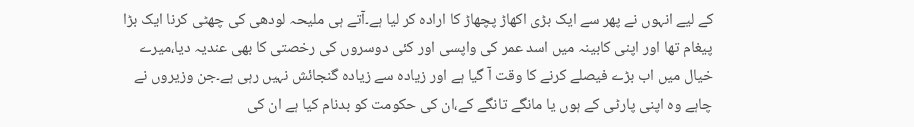کے لیے انہوں نے پھر سے ایک بڑی اکھاڑ پچھاڑ کا ارادہ کر لیا ہے۔آتے ہی ملیحہ لودھی کی چھٹی کرنا ایک بڑا پیغام تھا اور اپنی کابینہ میں اسد عمر کی واپسی اور کئی دوسروں کی رخصتی کا بھی عندیہ دیا،میرے خیال میں اب بڑے فیصلے کرنے کا وقت آ گیا ہے اور زیادہ سے زیادہ گنجائش نہیں رہی ہے۔جن وزیروں نے چاہے وہ اپنی پارٹی کے ہوں یا مانگے تانگے کے،ان کی حکومت کو بدنام کیا ہے ان کی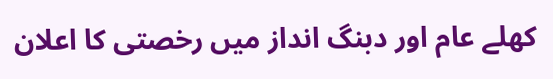کھلے عام اور دبنگ انداز میں رخصتی کا اعلان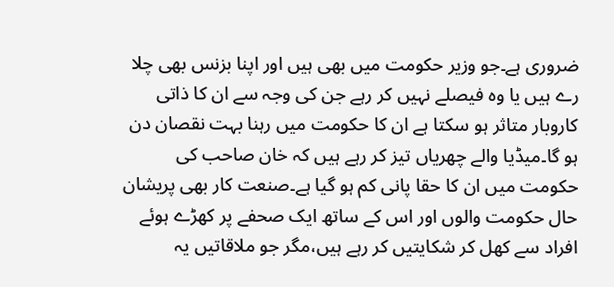ضروری ہے۔جو وزیر حکومت میں بھی ہیں اور اپنا بزنس بھی چلا رے ہیں یا وہ فیصلے نہیں کر رہے جن کی وجہ سے ان کا ذاتی کاروبار متاثر ہو سکتا ہے ان کا حکومت میں رہنا بہت نقصان دن ہو گا۔میڈیا والے چھریاں تیز کر رہے ہیں کہ خان صاحب کی حکومت میں ان کا حقا پانی کم ہو گیا ہے۔صنعت کار بھی پریشان حال حکومت والوں اور اس کے ساتھ ایک صحفے پر کھڑے ہوئے افراد سے کھل کر شکایتیں کر رہے ہیں،مگر جو ملاقاتیں یہ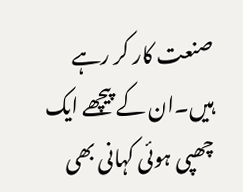صنعت کار کر رہے ہیں۔ان کے پیچھے ایک چھپی ہوئی کہانی بھی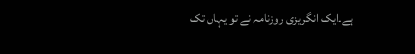ہے۔ایک انگریزی روزنامہ نے تو یہاں تک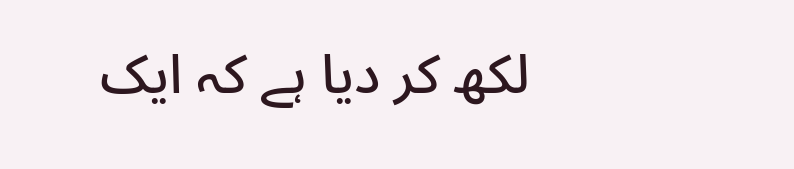لکھ کر دیا ہے کہ ایک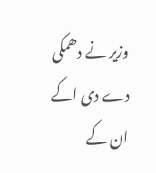وزیر نے دھمکی دے دی اکے ان کے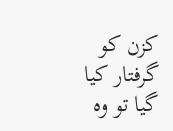کزن کو گرفتار کیا گیا تو وہ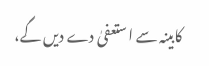کابینہ سے استعفیٰ دے دیں گے،